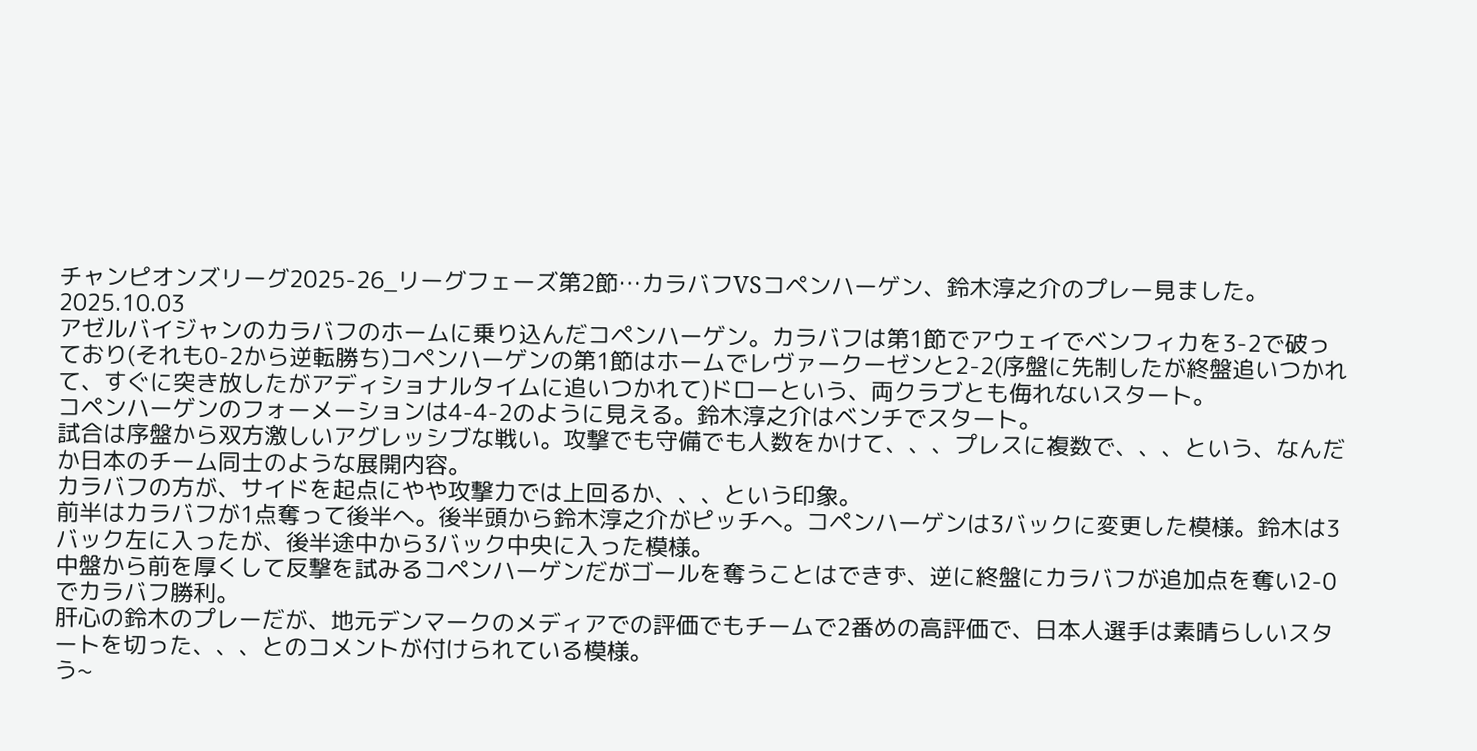チャンピオンズリーグ2025-26_リーグフェーズ第2節…カラバフVSコペンハーゲン、鈴木淳之介のプレー見ました。
2025.10.03
アゼルバイジャンのカラバフのホームに乗り込んだコペンハーゲン。カラバフは第1節でアウェイでベンフィカを3-2で破っており(それも0-2から逆転勝ち)コペンハーゲンの第1節はホームでレヴァークーゼンと2-2(序盤に先制したが終盤追いつかれて、すぐに突き放したがアディショナルタイムに追いつかれて)ドローという、両クラブとも侮れないスタート。
コペンハーゲンのフォーメーションは4-4-2のように見える。鈴木淳之介はベンチでスタート。
試合は序盤から双方激しいアグレッシブな戦い。攻撃でも守備でも人数をかけて、、、プレスに複数で、、、という、なんだか日本のチーム同士のような展開内容。
カラバフの方が、サイドを起点にやや攻撃力では上回るか、、、という印象。
前半はカラバフが1点奪って後半へ。後半頭から鈴木淳之介がピッチへ。コペンハーゲンは3バックに変更した模様。鈴木は3バック左に入ったが、後半途中から3バック中央に入った模様。
中盤から前を厚くして反撃を試みるコペンハーゲンだがゴールを奪うことはできず、逆に終盤にカラバフが追加点を奪い2-0でカラバフ勝利。
肝心の鈴木のプレーだが、地元デンマークのメディアでの評価でもチームで2番めの高評価で、日本人選手は素晴らしいスタートを切った、、、とのコメントが付けられている模様。
う~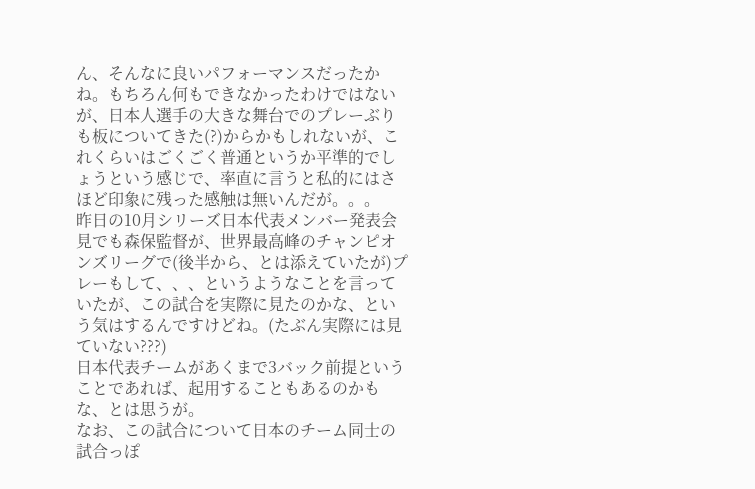ん、そんなに良いパフォーマンスだったかね。もちろん何もできなかったわけではないが、日本人選手の大きな舞台でのプレーぶりも板についてきた(?)からかもしれないが、これくらいはごくごく普通というか平準的でしょうという感じで、率直に言うと私的にはさほど印象に残った感触は無いんだが。。。
昨日の10月シリーズ日本代表メンバー発表会見でも森保監督が、世界最高峰のチャンピオンズリーグで(後半から、とは添えていたが)プレーもして、、、というようなことを言っていたが、この試合を実際に見たのかな、という気はするんですけどね。(たぶん実際には見ていない???)
日本代表チームがあくまで3バック前提ということであれば、起用することもあるのかもな、とは思うが。
なお、この試合について日本のチーム同士の試合っぽ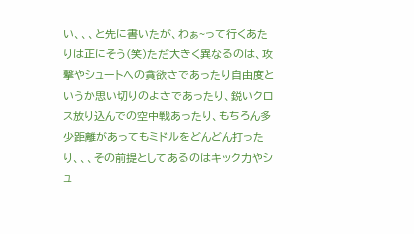い、、、と先に書いたが、わぁ~って行くあたりは正にそう(笑)ただ大きく異なるのは、攻撃やシュートへの貪欲さであったり自由度というか思い切りのよさであったり、鋭いクロス放り込んでの空中戦あったり、もちろん多少距離があってもミドルをどんどん打ったり、、、その前提としてあるのはキック力やシュ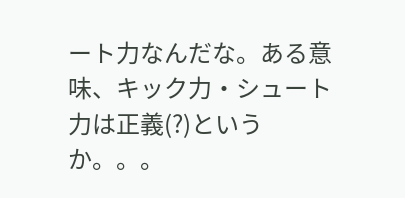ート力なんだな。ある意味、キック力・シュート力は正義(?)というか。。。